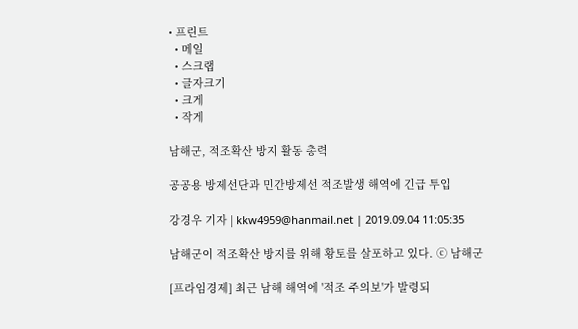• 프린트
  • 메일
  • 스크랩
  • 글자크기
  • 크게
  • 작게

남해군, 적조확산 방지 활동 총력

공공용 방제선단과 민간방제선 적조발생 해역에 긴급 투입

강경우 기자 | kkw4959@hanmail.net | 2019.09.04 11:05:35

남해군이 적조확산 방지를 위해 황토를 살포하고 있다. ⓒ 남해군

[프라임경제] 최근 남해 해역에 '적조 주의보'가 발령되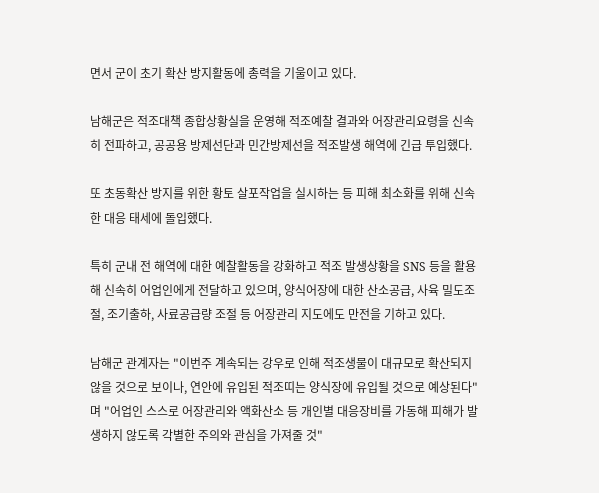면서 군이 초기 확산 방지활동에 총력을 기울이고 있다.

남해군은 적조대책 종합상황실을 운영해 적조예찰 결과와 어장관리요령을 신속히 전파하고, 공공용 방제선단과 민간방제선을 적조발생 해역에 긴급 투입했다.

또 초동확산 방지를 위한 황토 살포작업을 실시하는 등 피해 최소화를 위해 신속한 대응 태세에 돌입했다.

특히 군내 전 해역에 대한 예찰활동을 강화하고 적조 발생상황을 SNS 등을 활용해 신속히 어업인에게 전달하고 있으며, 양식어장에 대한 산소공급, 사육 밀도조절, 조기출하, 사료공급량 조절 등 어장관리 지도에도 만전을 기하고 있다.

남해군 관계자는 "이번주 계속되는 강우로 인해 적조생물이 대규모로 확산되지 않을 것으로 보이나, 연안에 유입된 적조띠는 양식장에 유입될 것으로 예상된다"며 "어업인 스스로 어장관리와 액화산소 등 개인별 대응장비를 가동해 피해가 발생하지 않도록 각별한 주의와 관심을 가져줄 것"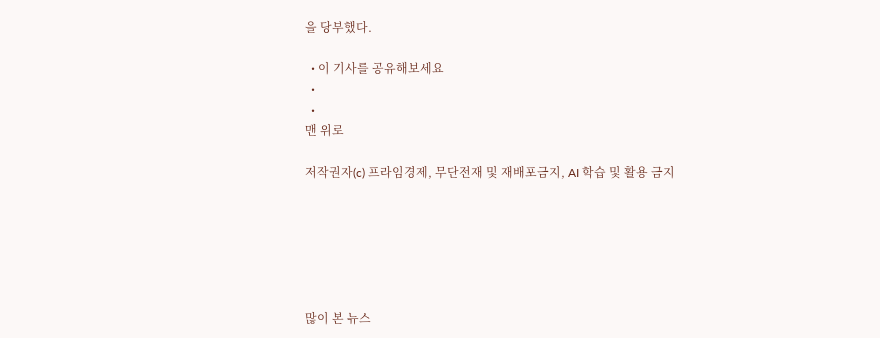을 당부했다.

  • 이 기사를 공유해보세요
  •
  •
맨 위로

저작권자(c) 프라임경제, 무단전재 및 재배포금지, AI 학습 및 활용 금지






많이 본 뉴스